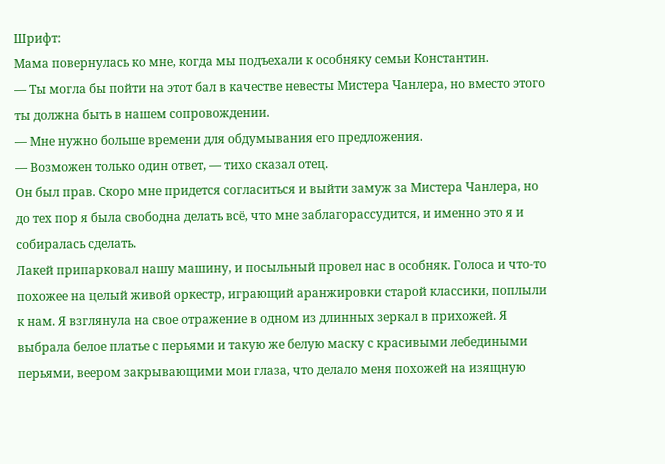Шрифт:
Мама повернулась ко мне, когда мы подъехали к особняку семьи Константин.
— Ты могла бы пойти на этот бал в качестве невесты Мистера Чанлера, но вместо этого ты должна быть в нашем сопровождении.
— Мне нужно больше времени для обдумывания его предложения.
— Возможен только один ответ, — тихо сказал отец.
Он был прав. Скоро мне придется согласиться и выйти замуж за Мистера Чанлера, но до тех пор я была свободна делать всё, что мне заблагорассудится, и именно это я и собиралась сделать.
Лакей припарковал нашу машину, и посыльный провел нас в особняк. Голоса и что-то похожее на целый живой оркестр, играющий аранжировки старой классики, поплыли к нам. Я взглянула на свое отражение в одном из длинных зеркал в прихожей. Я выбрала белое платье с перьями и такую же белую маску с красивыми лебедиными перьями, веером закрывающими мои глаза, что делало меня похожей на изящную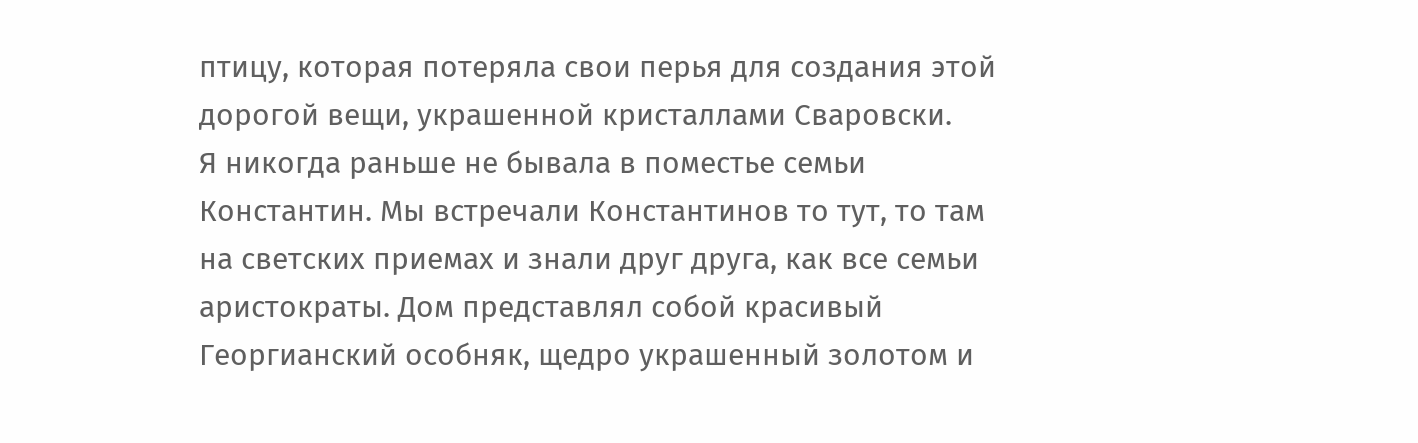птицу, которая потеряла свои перья для создания этой дорогой вещи, украшенной кристаллами Сваровски.
Я никогда раньше не бывала в поместье семьи Константин. Мы встречали Константинов то тут, то там на светских приемах и знали друг друга, как все семьи аристократы. Дом представлял собой красивый Георгианский особняк, щедро украшенный золотом и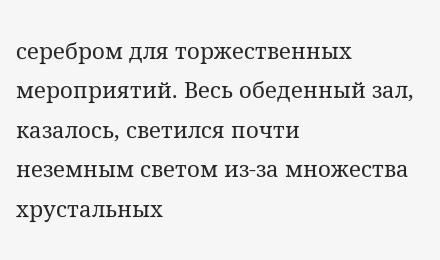серебром для торжественных мероприятий. Весь обеденный зал, казалось, светился почти неземным светом из-за множества хрустальных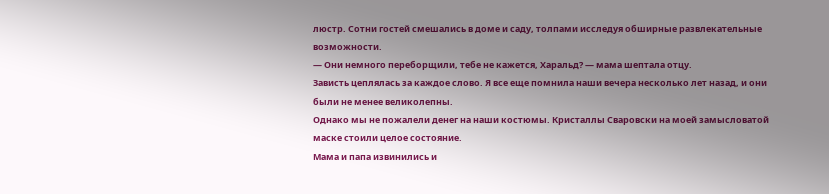люстр. Сотни гостей смешались в доме и саду, толпами исследуя обширные развлекательные возможности.
— Они немного переборщили, тебе не кажется, Харальд? — мама шептала отцу.
Зависть цеплялась за каждое слово. Я все еще помнила наши вечера несколько лет назад, и они были не менее великолепны.
Однако мы не пожалели денег на наши костюмы. Кристаллы Сваровски на моей замысловатой маске стоили целое состояние.
Мама и папа извинились и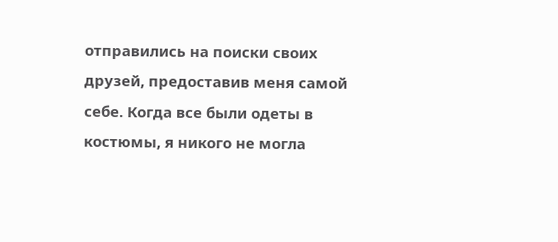отправились на поиски своих друзей, предоставив меня самой себе. Когда все были одеты в костюмы, я никого не могла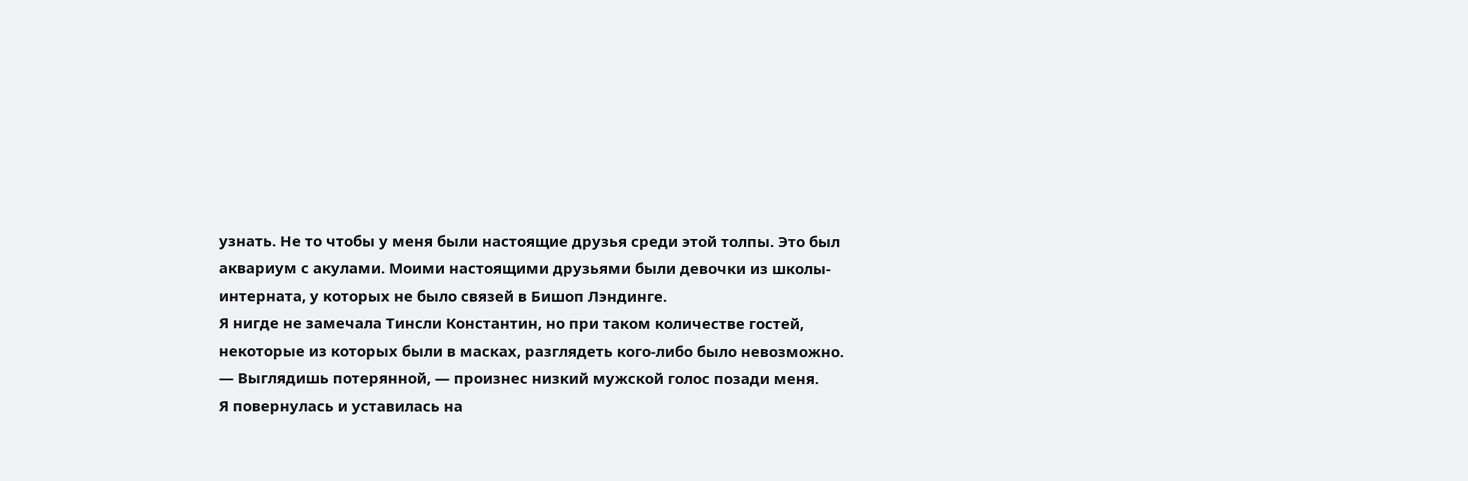узнать. Не то чтобы у меня были настоящие друзья среди этой толпы. Это был аквариум с акулами. Моими настоящими друзьями были девочки из школы-интерната, у которых не было связей в Бишоп Лэндинге.
Я нигде не замечала Тинсли Константин, но при таком количестве гостей, некоторые из которых были в масках, разглядеть кого-либо было невозможно.
— Выглядишь потерянной, — произнес низкий мужской голос позади меня.
Я повернулась и уставилась на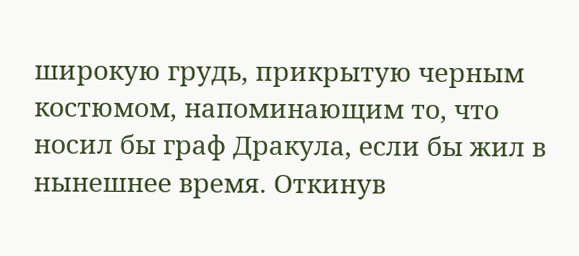широкую грудь, прикрытую черным костюмом, напоминающим то, что носил бы граф Дракула, если бы жил в нынешнее время. Откинув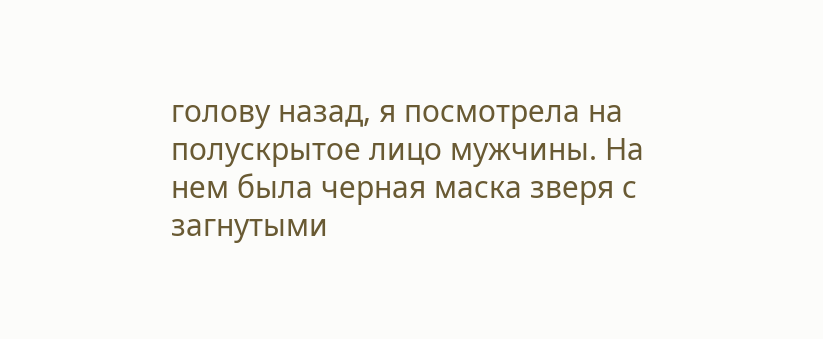голову назад, я посмотрела на полускрытое лицо мужчины. На нем была черная маска зверя с загнутыми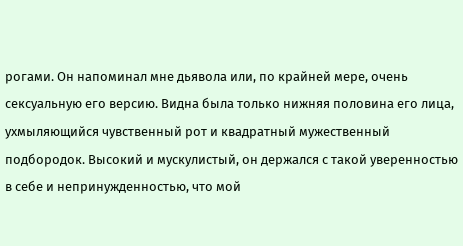рогами. Он напоминал мне дьявола или, по крайней мере, очень сексуальную его версию. Видна была только нижняя половина его лица, ухмыляющийся чувственный рот и квадратный мужественный подбородок. Высокий и мускулистый, он держался с такой уверенностью в себе и непринужденностью, что мой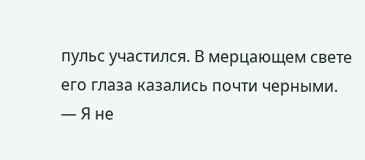пульс участился. В мерцающем свете его глаза казались почти черными.
— Я не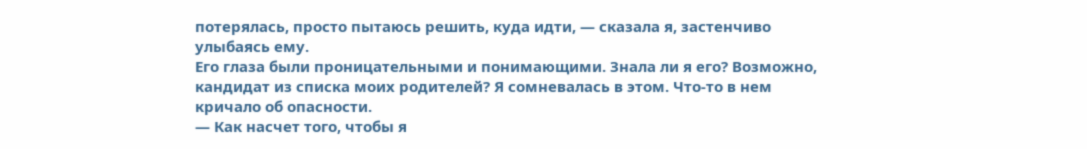потерялась, просто пытаюсь решить, куда идти, — сказала я, застенчиво улыбаясь ему.
Его глаза были проницательными и понимающими. Знала ли я его? Возможно, кандидат из списка моих родителей? Я сомневалась в этом. Что-то в нем кричало об опасности.
— Как насчет того, чтобы я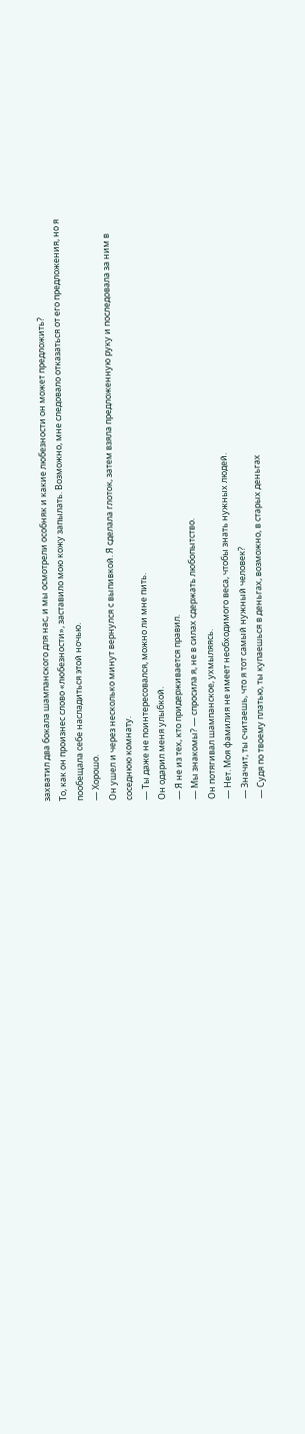захватил два бокала шампанского для нас, и мы осмотрели особняк и какие любезности он может предложить?
То, как он произнес слово «любезности», заставило мою кожу запылать. Возможно, мне следовало отказаться от его предложения, но я пообещала себе насладиться этой ночью.
— Хорошо.
Он ушел и через несколько минут вернулся с выпивкой. Я сделала глоток, затем взяла предложенную руку и последовала за ним в соседнюю комнату.
— Ты даже не поинтересовался, можно ли мне пить.
Он одарил меня улыбкой.
— Я не из тех, кто придерживается правил.
— Мы знакомы? — спросила я, не в силах сдержать любопытство.
Он потягивал шампанское, ухмыляясь.
— Нет. Моя фамилия не имеет необходимого веса, чтобы знать нужных людей.
— Значит, ты считаешь, что я тот самый нужный человек?
— Судя по твоему платью, ты купаешься в деньгах, возможно, в старых деньгах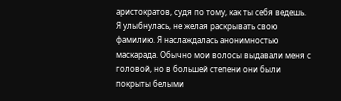аристократов, судя по тому, как ты себя ведешь.
Я улыбнулась, не желая раскрывать свою фамилию. Я наслаждалась анонимностью маскарада. Обычно мои волосы выдавали меня с головой, но в большей степени они были покрыты белыми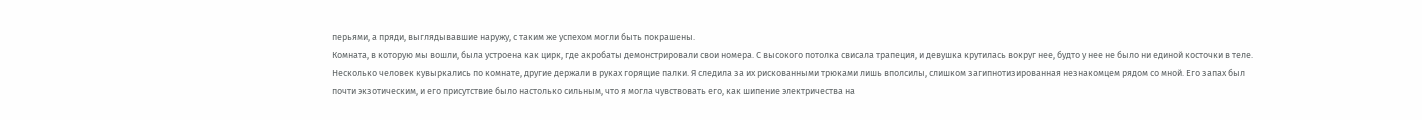перьями, а пряди, выглядывавшие наружу, с таким же успехом могли быть покрашены.
Комната, в которую мы вошли, была устроена как цирк, где акробаты демонстрировали свои номера. С высокого потолка свисала трапеция, и девушка крутилась вокруг нее, будто у нее не было ни единой косточки в теле.
Несколько человек кувыркались по комнате, другие держали в руках горящие палки. Я следила за их рискованными трюками лишь вполсилы, слишком загипнотизированная незнакомцем рядом со мной. Его запах был почти экзотическим, и его присутствие было настолько сильным, что я могла чувствовать его, как шипение электричества на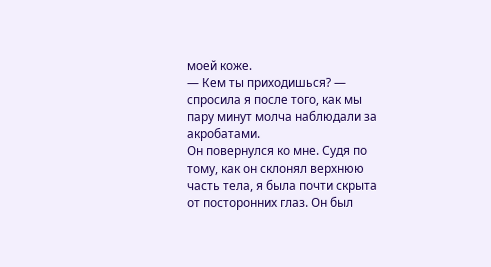моей коже.
— Кем ты приходишься? — спросила я после того, как мы пару минут молча наблюдали за акробатами.
Он повернулся ко мне. Судя по тому, как он склонял верхнюю часть тела, я была почти скрыта от посторонних глаз. Он был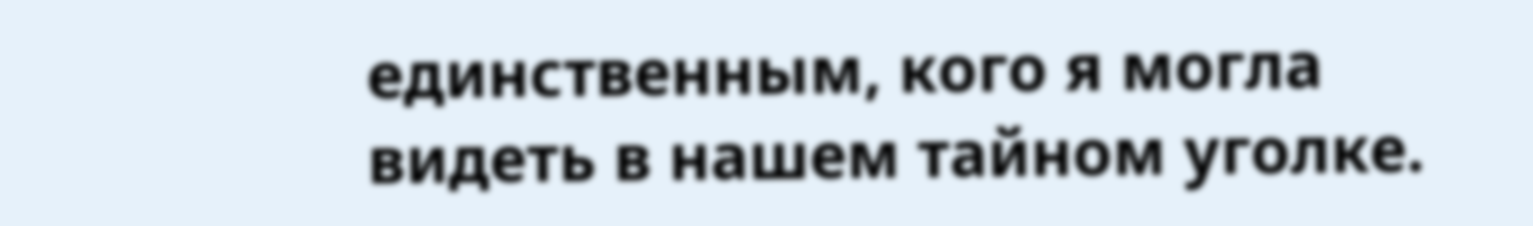единственным, кого я могла видеть в нашем тайном уголке.